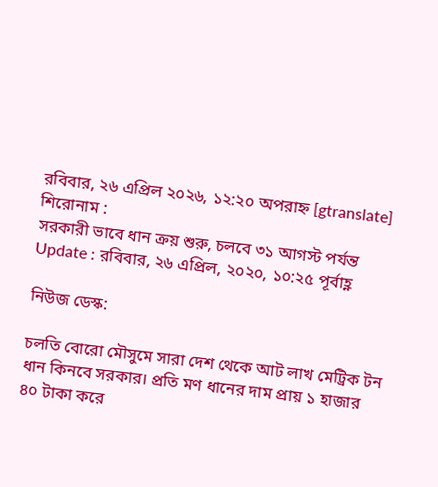রবিবার, ২৬ এপ্রিল ২০২৬, ১২:২০ অপরাহ্ন [gtranslate]
শিরোনাম :
সরকারী ভাবে ধান ক্রয় শুরু, চলবে ৩১ আগস্ট পর্যন্ত
Update : রবিবার, ২৬ এপ্রিল, ২০২০, ১০:২৫ পূর্বাহ্ণ

নিউজ ডেস্ক:

চলতি বোরো মৌসুমে সারা দেশ থেকে আট লাখ মেট্রিক টন ধান কিনবে সরকার। প্রতি মণ ধানের দাম প্রায় ১ হাজার ৪০ টাকা করে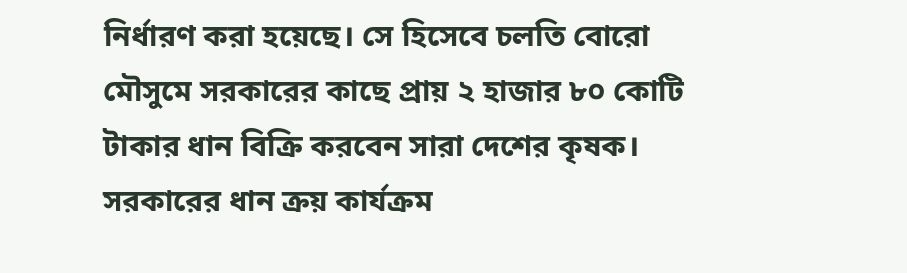নির্ধারণ করা হয়েছে। সে হিসেবে চলতি বোরো মৌসুমে সরকারের কাছে প্রায় ২ হাজার ৮০ কোটি টাকার ধান বিক্রি করবেন সারা দেশের কৃষক। সরকারের ধান ক্রয় কার্যক্রম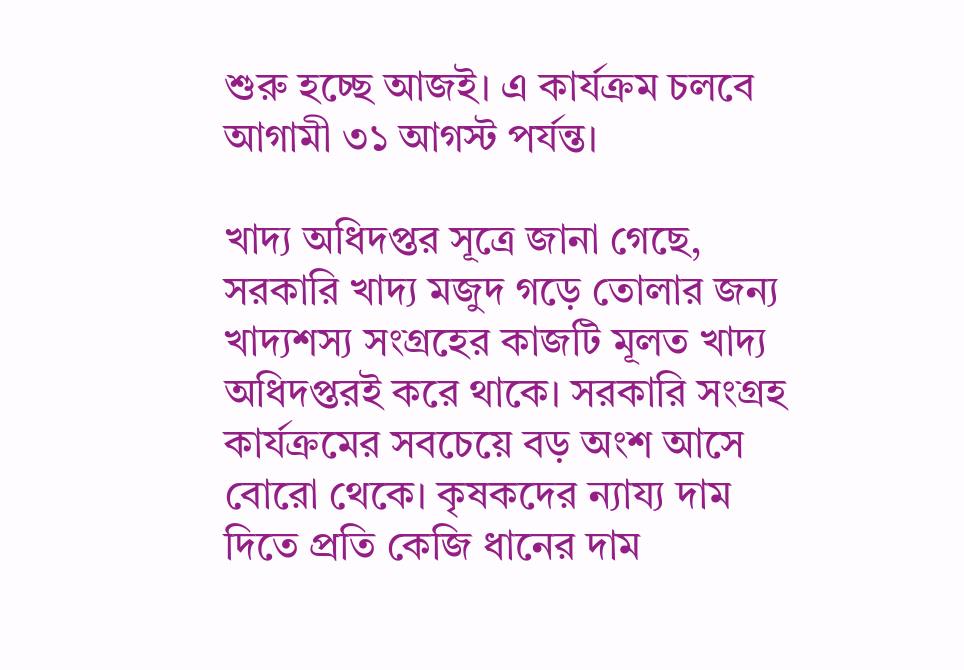শুরু হচ্ছে আজই। এ কার্যক্রম চলবে আগামী ৩১ আগস্ট পর্যন্ত।

খাদ্য অধিদপ্তর সূত্রে জানা গেছে, সরকারি খাদ্য মজুদ গড়ে তোলার জন্য খাদ্যশস্য সংগ্রহের কাজটি মূলত খাদ্য অধিদপ্তরই করে থাকে। সরকারি সংগ্রহ কার্যক্রমের সবচেয়ে বড় অংশ আসে বোরো থেকে। কৃষকদের ন্যায্য দাম দিতে প্রতি কেজি ধানের দাম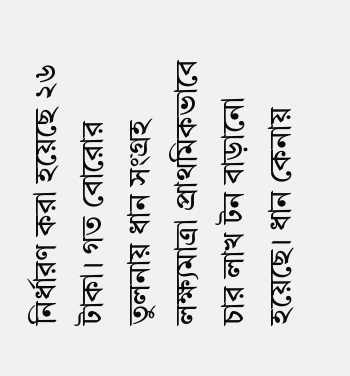নির্ধারণ করা হয়েছে ২৬ টাকা। গত বোরোর তুলনায় ধান সংগ্রহ লক্ষ্যমাত্রা প্রাথমিকভাবে চার লাখ টন বাড়ানো হয়েছে। ধান কেনায়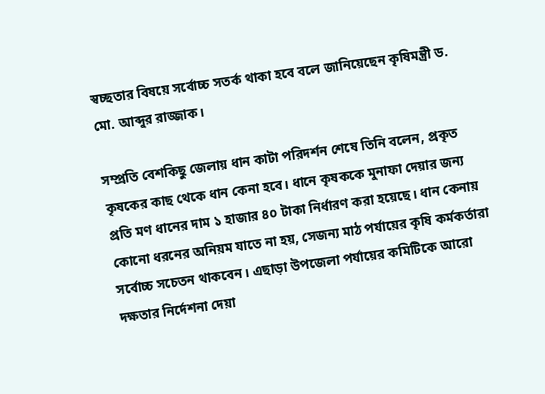স্বচ্ছতার বিষয়ে সর্বোচ্চ সতর্ক থাকা হবে বলে জানিয়েছেন কৃষিমন্ত্রী ড. মো. আব্দুর রাজ্জাক।

সম্প্রতি বেশকিছু জেলায় ধান কাটা পরিদর্শন শেষে তিনি বলেন, প্রকৃত কৃষকের কাছ থেকে ধান কেনা হবে। ধানে কৃষককে মুনাফা দেয়ার জন্য প্রতি মণ ধানের দাম ১ হাজার ৪০ টাকা নির্ধারণ করা হয়েছে। ধান কেনায় কোনো ধরনের অনিয়ম যাতে না হয়, সেজন্য মাঠ পর্যায়ের কৃষি কর্মকর্তারা সর্বোচ্চ সচেতন থাকবেন। এছাড়া উপজেলা পর্যায়ের কমিটিকে আরো দক্ষতার নির্দেশনা দেয়া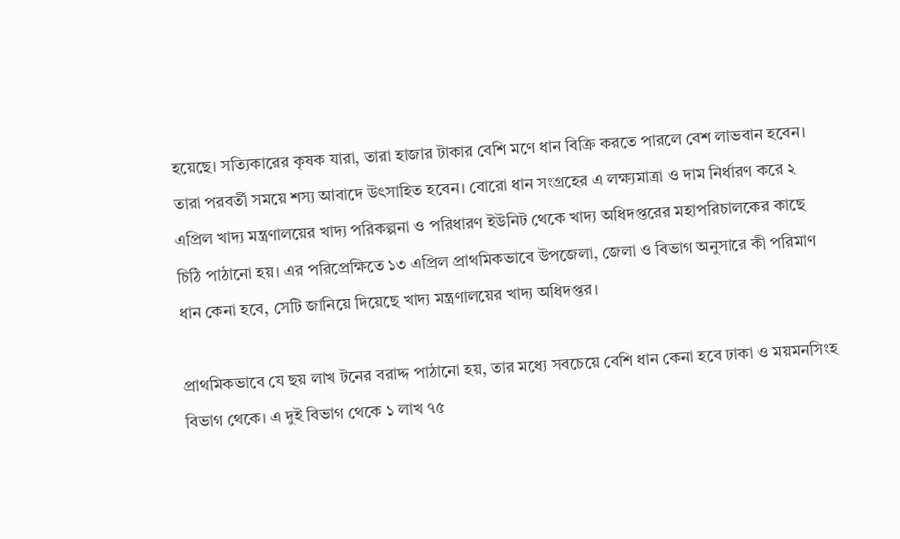হয়েছে। সত্যিকারের কৃষক যারা, তারা হাজার টাকার বেশি মণে ধান বিক্রি করতে পারলে বেশ লাভবান হবেন। তারা পরবর্তী সময়ে শস্য আবাদে উৎসাহিত হবেন। বোরো ধান সংগ্রহের এ লক্ষ্যমাত্রা ও দাম নির্ধারণ করে ২ এপ্রিল খাদ্য মন্ত্রণালয়ের খাদ্য পরিকল্পনা ও পরিধারণ ইউনিট থেকে খাদ্য অধিদপ্তরের মহাপরিচালকের কাছে চিঠি পাঠানো হয়। এর পরিপ্রেক্ষিতে ১৩ এপ্রিল প্রাথমিকভাবে উপজেলা, জেলা ও বিভাগ অনুসারে কী পরিমাণ ধান কেনা হবে, সেটি জানিয়ে দিয়েছে খাদ্য মন্ত্রণালয়ের খাদ্য অধিদপ্তর।

প্রাথমিকভাবে যে ছয় লাখ টনের বরাদ্দ পাঠানো হয়, তার মধ্যে সবচেয়ে বেশি ধান কেনা হবে ঢাকা ও ময়মনসিংহ বিভাগ থেকে। এ দুই বিভাগ থেকে ১ লাখ ৭৫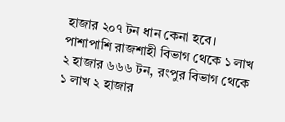হাজার ২০৭ টন ধান কেনা হবে। পাশাপাশি রাজশাহী বিভাগ থেকে ১ লাখ ২ হাজার ৬৬৬ টন, রংপুর বিভাগ থেকে ১ লাখ ২ হাজার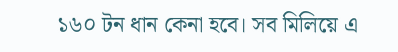১৬০ টন ধান কেনা হবে। সব মিলিয়ে এ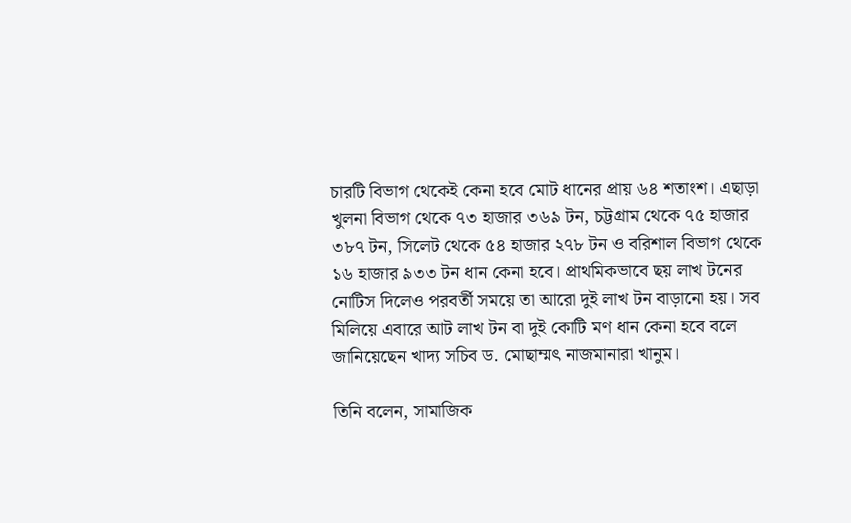চারটি বিভাগ থেকেই কেনা হবে মোট ধানের প্রায় ৬৪ শতাংশ। এছাড়া খুলনা বিভাগ থেকে ৭৩ হাজার ৩৬৯ টন, চট্টগ্রাম থেকে ৭৫ হাজার ৩৮৭ টন, সিলেট থেকে ৫৪ হাজার ২৭৮ টন ও বরিশাল বিভাগ থেকে ১৬ হাজার ৯৩৩ টন ধান কেনা হবে। প্রাথমিকভাবে ছয় লাখ টনের নোটিস দিলেও পরবর্তী সময়ে তা আরো দুই লাখ টন বাড়ানো হয়। সব মিলিয়ে এবারে আট লাখ টন বা দুই কোটি মণ ধান কেনা হবে বলে জানিয়েছেন খাদ্য সচিব ড. মোছাম্মৎ নাজমানারা খানুম।

তিনি বলেন, সামাজিক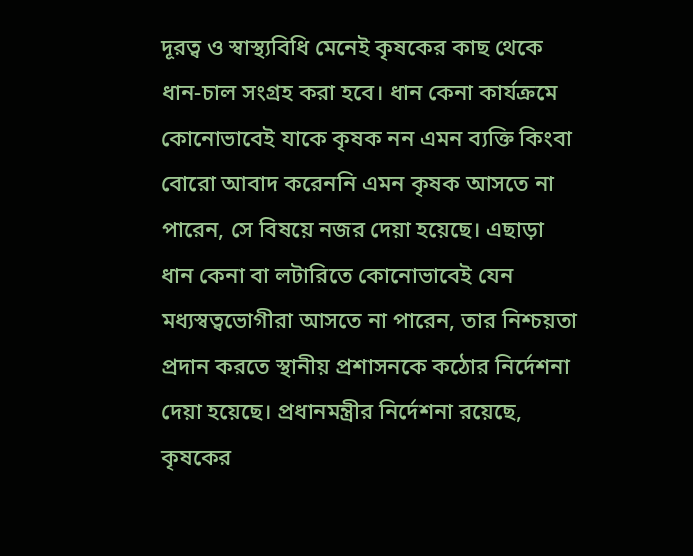দূরত্ব ও স্বাস্থ্যবিধি মেনেই কৃষকের কাছ থেকে ধান-চাল সংগ্রহ করা হবে। ধান কেনা কার্যক্রমে কোনোভাবেই যাকে কৃষক নন এমন ব্যক্তি কিংবা বোরো আবাদ করেননি এমন কৃষক আসতে না পারেন, সে বিষয়ে নজর দেয়া হয়েছে। এছাড়া ধান কেনা বা লটারিতে কোনোভাবেই যেন মধ্যস্বত্বভোগীরা আসতে না পারেন, তার নিশ্চয়তা প্রদান করতে স্থানীয় প্রশাসনকে কঠোর নির্দেশনা দেয়া হয়েছে। প্রধানমন্ত্রীর নির্দেশনা রয়েছে, কৃষকের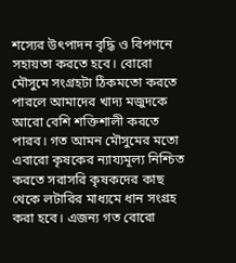শস্যের উৎপাদন বৃদ্ধি ও বিপণনে সহায়তা করতে হবে। বোরো মৌসুমে সংগ্রহটা ঠিকমতো করতে পারলে আমাদের খাদ্য মজুদকে আরো বেশি শক্তিশালী করতে পারব। গত আমন মৌসুমের মতো এবারো কৃষকের ন্যায্যমূল্য নিশ্চিত করতে সরাসরি কৃষকদের কাছ থেকে লটারির মাধ্যমে ধান সংগ্রহ করা হবে। এজন্য গত বোরো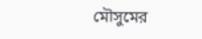মৌসুমের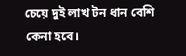চেয়ে দুই লাখ টন ধান বেশি কেনা হবে।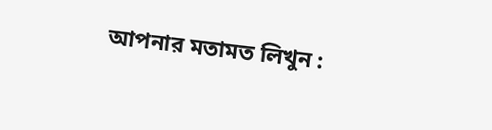আপনার মতামত লিখুন :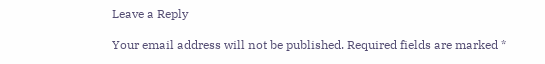Leave a Reply

Your email address will not be published. Required fields are marked *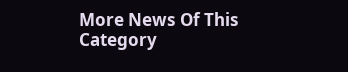More News Of This Category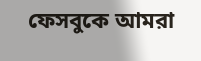ফেসবুকে আমরা